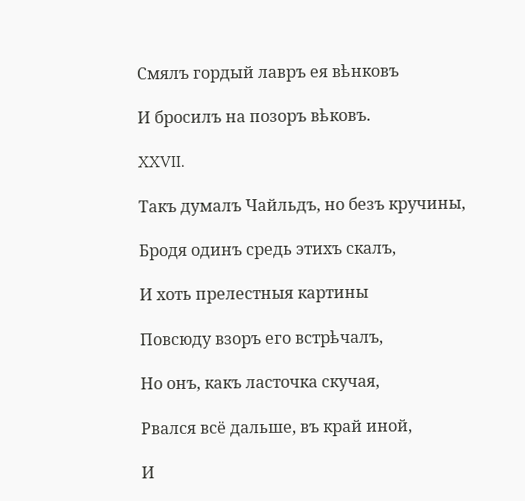Смялъ гордый лавръ ея вѣнковъ

И бросилъ на позоръ вѣковъ.

XXVII.

Такъ думалъ Чайльдъ, но безъ кручины,

Бродя одинъ средь этихъ скалъ,

И хоть прелестныя картины

Повсюду взоръ его встрѣчалъ,

Но онъ, какъ ласточка скучая,

Рвался всё дальше, въ край иной,

И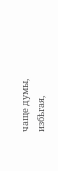чаще думы, избѣгая,